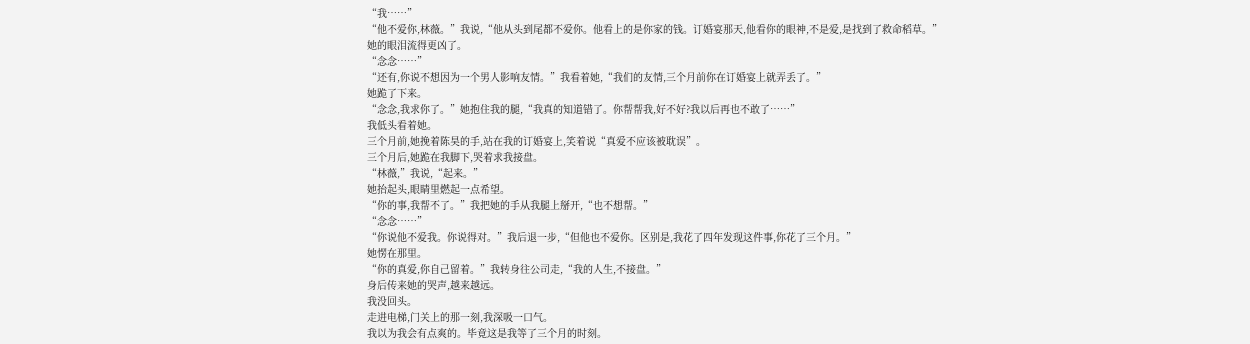“我……”
“他不爱你,林薇。”我说,“他从头到尾都不爱你。他看上的是你家的钱。订婚宴那天,他看你的眼神,不是爱,是找到了救命稻草。”
她的眼泪流得更凶了。
“念念……”
“还有,你说不想因为一个男人影响友情。”我看着她,“我们的友情,三个月前你在订婚宴上就弄丢了。”
她跪了下来。
“念念,我求你了。”她抱住我的腿,“我真的知道错了。你帮帮我,好不好?我以后再也不敢了……”
我低头看着她。
三个月前,她挽着陈昊的手,站在我的订婚宴上,笑着说“真爱不应该被耽误”。
三个月后,她跪在我脚下,哭着求我接盘。
“林薇,”我说,“起来。”
她抬起头,眼睛里燃起一点希望。
“你的事,我帮不了。”我把她的手从我腿上掰开,“也不想帮。”
“念念……”
“你说他不爱我。你说得对。”我后退一步,“但他也不爱你。区别是,我花了四年发现这件事,你花了三个月。”
她愣在那里。
“你的真爱,你自己留着。”我转身往公司走,“我的人生,不接盘。”
身后传来她的哭声,越来越远。
我没回头。
走进电梯,门关上的那一刻,我深吸一口气。
我以为我会有点爽的。毕竟这是我等了三个月的时刻。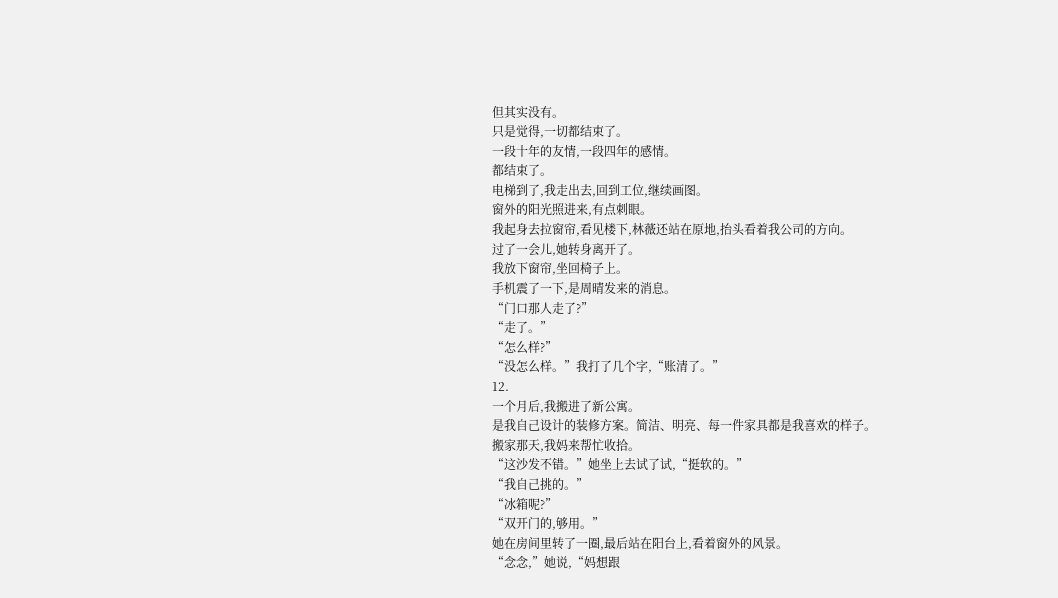但其实没有。
只是觉得,一切都结束了。
一段十年的友情,一段四年的感情。
都结束了。
电梯到了,我走出去,回到工位,继续画图。
窗外的阳光照进来,有点刺眼。
我起身去拉窗帘,看见楼下,林薇还站在原地,抬头看着我公司的方向。
过了一会儿,她转身离开了。
我放下窗帘,坐回椅子上。
手机震了一下,是周晴发来的消息。
“门口那人走了?”
“走了。”
“怎么样?”
“没怎么样。”我打了几个字,“账清了。”
12.
一个月后,我搬进了新公寓。
是我自己设计的装修方案。简洁、明亮、每一件家具都是我喜欢的样子。
搬家那天,我妈来帮忙收拾。
“这沙发不错。”她坐上去试了试,“挺软的。”
“我自己挑的。”
“冰箱呢?”
“双开门的,够用。”
她在房间里转了一圈,最后站在阳台上,看着窗外的风景。
“念念,”她说,“妈想跟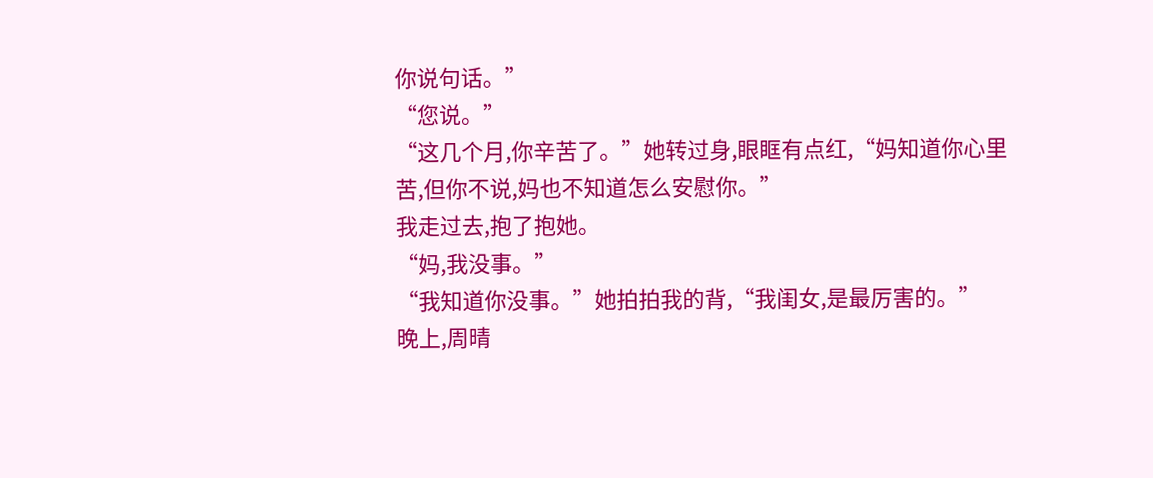你说句话。”
“您说。”
“这几个月,你辛苦了。”她转过身,眼眶有点红,“妈知道你心里苦,但你不说,妈也不知道怎么安慰你。”
我走过去,抱了抱她。
“妈,我没事。”
“我知道你没事。”她拍拍我的背,“我闺女,是最厉害的。”
晚上,周晴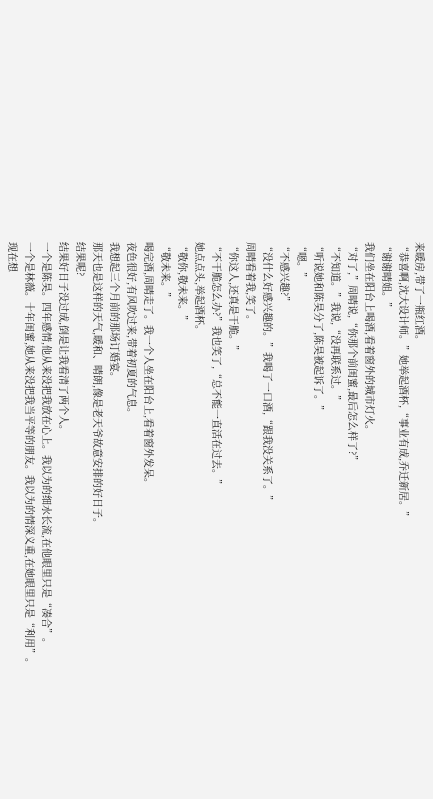来暖房,带了一瓶红酒。
“恭喜啊,沈大设计师。”她举起酒杯,“事业有成,乔迁新居。”
“谢谢晴姐。”
我们坐在阳台上喝酒,看着窗外的城市灯火。
“对了,”周晴说,“你那个前闺蜜,最后怎么样了?”
“不知道。”我说,“没再联系过。”
“听说她和陈昊分了,陈昊被起诉了。”
“嗯。”
“不感兴趣?”
“没什么好感兴趣的。”我喝了一口酒,“跟我没关系了。”
周晴看着我,笑了。
“你这人,还真是干脆。”
“不干脆怎么办?”我也笑了,“总不能一直活在过去。”
她点点头,举起酒杯。
“敬你,敬未来。”
“敬未来。”
喝完酒,周晴走了。我一个人坐在阳台上,看着窗外发呆。
夜色很好,有风吹过来,带着初夏的气息。
我想起三个月前的那场订婚宴。
那天也是这样的天气,暖和、晴朗,像是老天爷故意安排的好日子。
结果呢?
结果好日子没过成,倒是让我看清了两个人。
一个是陈昊。四年感情,他从来没把我放在心上。我以为的细水长流,在他眼里只是“凑合”。
一个是林薇。十年闺蜜,她从来没把我当平等的朋友。我以为的情深义重,在她眼里只是“利用”。
现在想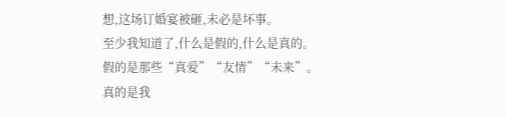想,这场订婚宴被砸,未必是坏事。
至少我知道了,什么是假的,什么是真的。
假的是那些“真爱”“友情”“未来”。
真的是我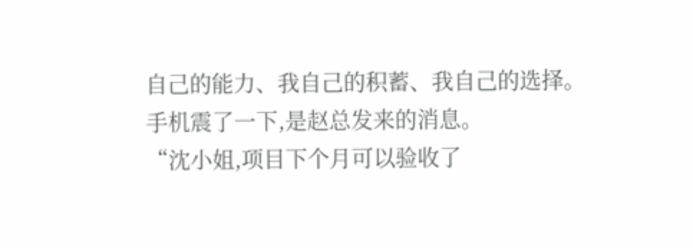自己的能力、我自己的积蓄、我自己的选择。
手机震了一下,是赵总发来的消息。
“沈小姐,项目下个月可以验收了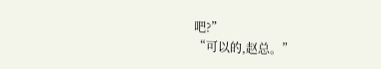吧?”
“可以的,赵总。”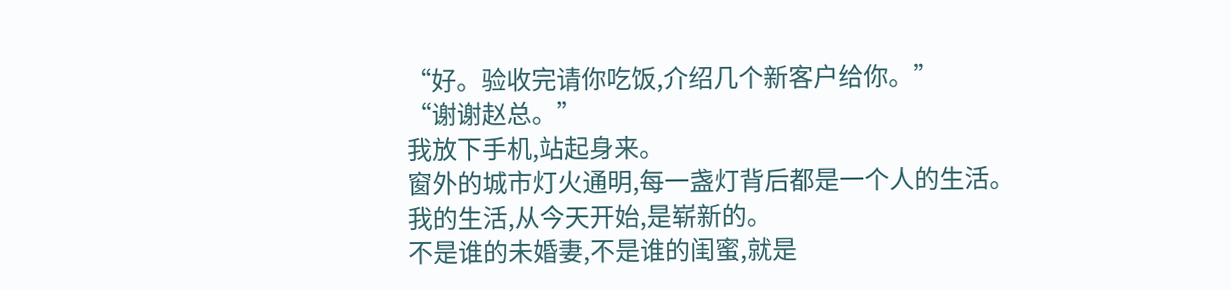“好。验收完请你吃饭,介绍几个新客户给你。”
“谢谢赵总。”
我放下手机,站起身来。
窗外的城市灯火通明,每一盏灯背后都是一个人的生活。
我的生活,从今天开始,是崭新的。
不是谁的未婚妻,不是谁的闺蜜,就是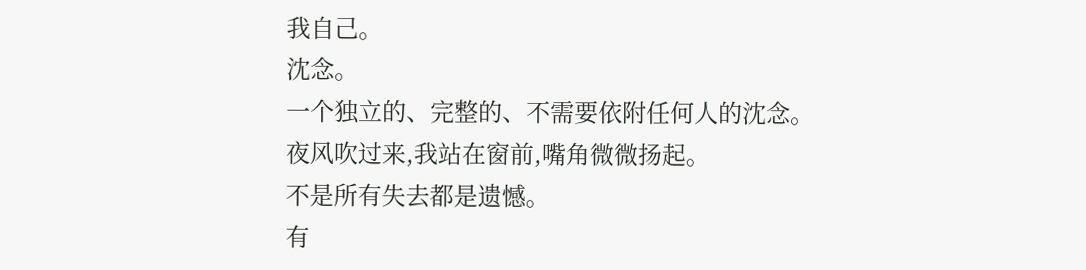我自己。
沈念。
一个独立的、完整的、不需要依附任何人的沈念。
夜风吹过来,我站在窗前,嘴角微微扬起。
不是所有失去都是遗憾。
有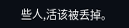些人,活该被丢掉。